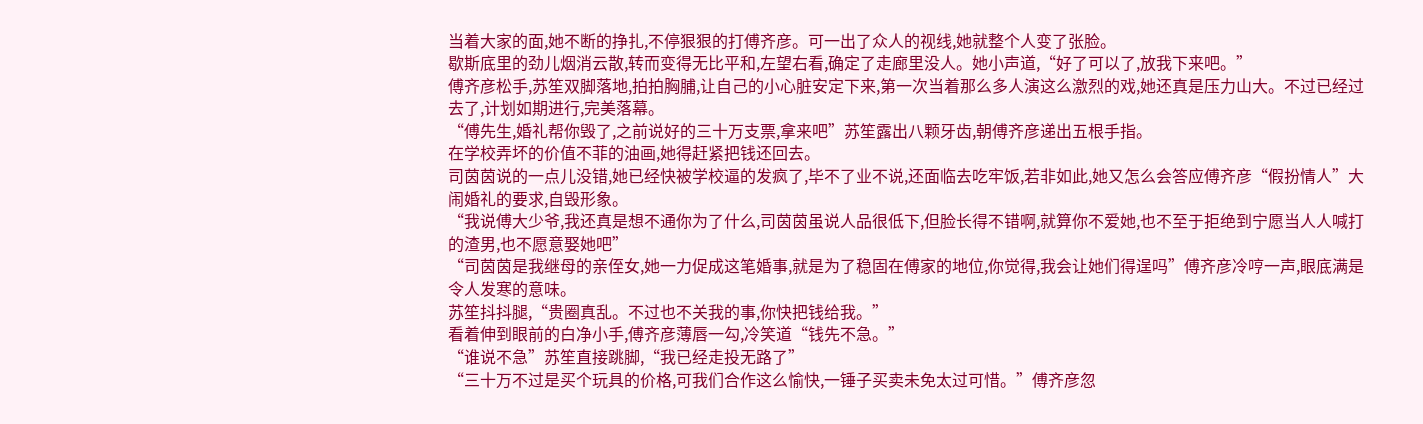当着大家的面,她不断的挣扎,不停狠狠的打傅齐彦。可一出了众人的视线,她就整个人变了张脸。
歇斯底里的劲儿烟消云散,转而变得无比平和,左望右看,确定了走廊里没人。她小声道,“好了可以了,放我下来吧。”
傅齐彦松手,苏笙双脚落地,拍拍胸脯,让自己的小心脏安定下来,第一次当着那么多人演这么激烈的戏,她还真是压力山大。不过已经过去了,计划如期进行,完美落幕。
“傅先生,婚礼帮你毁了,之前说好的三十万支票,拿来吧”苏笙露出八颗牙齿,朝傅齐彦递出五根手指。
在学校弄坏的价值不菲的油画,她得赶紧把钱还回去。
司茵茵说的一点儿没错,她已经快被学校逼的发疯了,毕不了业不说,还面临去吃牢饭,若非如此,她又怎么会答应傅齐彦“假扮情人”大闹婚礼的要求,自毁形象。
“我说傅大少爷,我还真是想不通你为了什么,司茵茵虽说人品很低下,但脸长得不错啊,就算你不爱她,也不至于拒绝到宁愿当人人喊打的渣男,也不愿意娶她吧”
“司茵茵是我继母的亲侄女,她一力促成这笔婚事,就是为了稳固在傅家的地位,你觉得,我会让她们得逞吗”傅齐彦冷哼一声,眼底满是令人发寒的意味。
苏笙抖抖腿,“贵圈真乱。不过也不关我的事,你快把钱给我。”
看着伸到眼前的白净小手,傅齐彦薄唇一勾,冷笑道“钱先不急。”
“谁说不急”苏笙直接跳脚,“我已经走投无路了”
“三十万不过是买个玩具的价格,可我们合作这么愉快,一锤子买卖未免太过可惜。”傅齐彦忽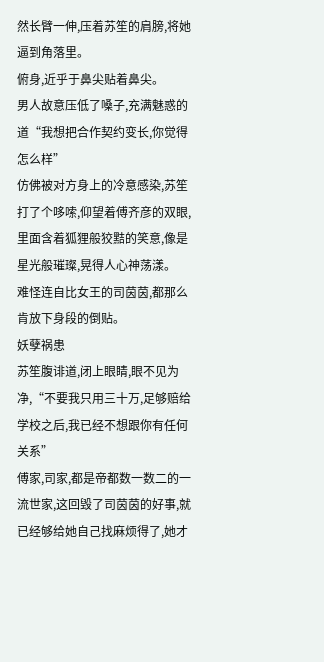然长臂一伸,压着苏笙的肩膀,将她逼到角落里。
俯身,近乎于鼻尖贴着鼻尖。
男人故意压低了嗓子,充满魅惑的道“我想把合作契约变长,你觉得怎么样”
仿佛被对方身上的冷意感染,苏笙打了个哆嗦,仰望着傅齐彦的双眼,里面含着狐狸般狡黠的笑意,像是星光般璀璨,晃得人心神荡漾。
难怪连自比女王的司茵茵,都那么肯放下身段的倒贴。
妖孽祸患
苏笙腹诽道,闭上眼睛,眼不见为净,“不要我只用三十万,足够赔给学校之后,我已经不想跟你有任何关系”
傅家,司家,都是帝都数一数二的一流世家,这回毁了司茵茵的好事,就已经够给她自己找麻烦得了,她才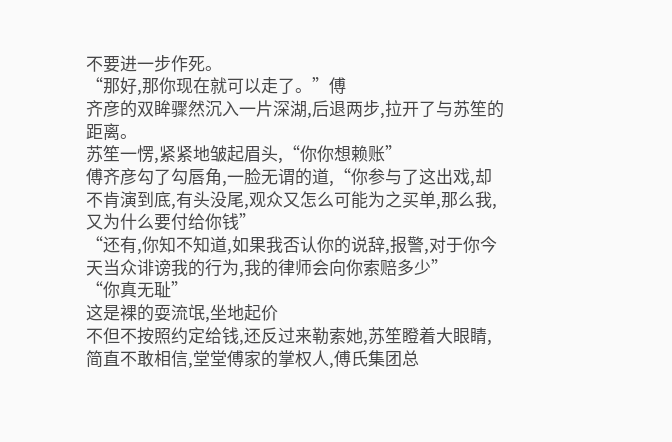不要进一步作死。
“那好,那你现在就可以走了。”傅
齐彦的双眸骤然沉入一片深湖,后退两步,拉开了与苏笙的距离。
苏笙一愣,紧紧地皱起眉头,“你你想赖账”
傅齐彦勾了勾唇角,一脸无谓的道,“你参与了这出戏,却不肯演到底,有头没尾,观众又怎么可能为之买单,那么我,又为什么要付给你钱”
“还有,你知不知道,如果我否认你的说辞,报警,对于你今天当众诽谤我的行为,我的律师会向你索赔多少”
“你真无耻”
这是裸的耍流氓,坐地起价
不但不按照约定给钱,还反过来勒索她,苏笙瞪着大眼睛,简直不敢相信,堂堂傅家的掌权人,傅氏集团总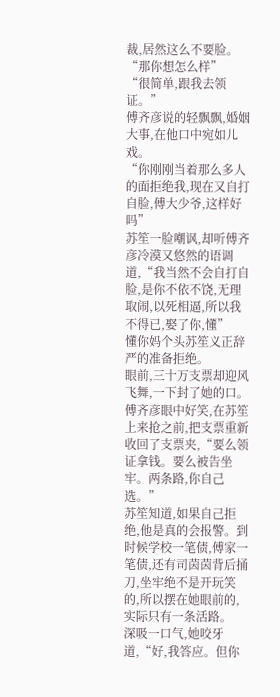裁,居然这么不要脸。
“那你想怎么样”
“很简单,跟我去领证。”
傅齐彦说的轻飘飘,婚姻大事,在他口中宛如儿戏。
“你刚刚当着那么多人的面拒绝我,现在又自打自脸,傅大少爷,这样好吗”
苏笙一脸嘲讽,却听傅齐彦冷漠又悠然的语调道,“我当然不会自打自脸,是你不依不饶,无理取闹,以死相逼,所以我不得已,娶了你,懂”
懂你妈个头苏笙义正辞严的准备拒绝。
眼前,三十万支票却迎风飞舞,一下封了她的口。
傅齐彦眼中好笑,在苏笙上来抢之前,把支票重新收回了支票夹,“要么领证拿钱。要么被告坐牢。两条路,你自己选。”
苏笙知道,如果自己拒绝,他是真的会报警。到时候学校一笔债,傅家一笔债,还有司茵茵背后捅刀,坐牢绝不是开玩笑的,所以摆在她眼前的,实际只有一条活路。
深吸一口气,她咬牙道,“好,我答应。但你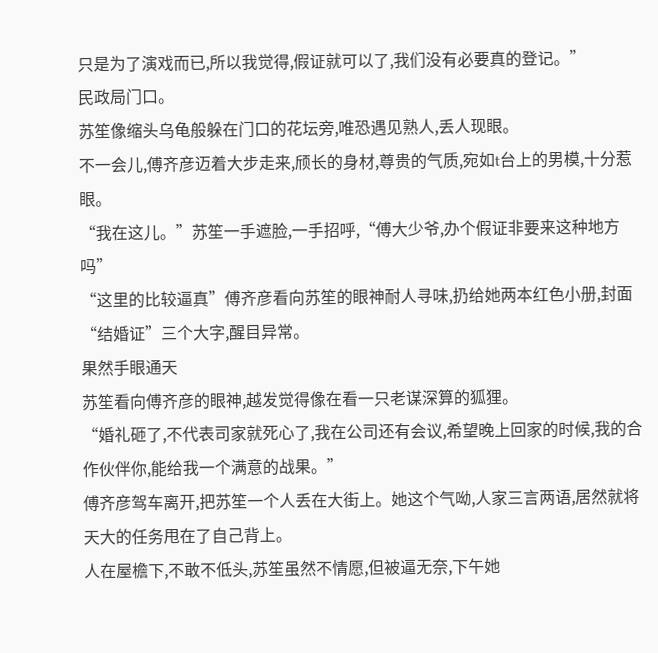只是为了演戏而已,所以我觉得,假证就可以了,我们没有必要真的登记。”
民政局门口。
苏笙像缩头乌龟般躲在门口的花坛旁,唯恐遇见熟人,丢人现眼。
不一会儿,傅齐彦迈着大步走来,颀长的身材,尊贵的气质,宛如t台上的男模,十分惹眼。
“我在这儿。”苏笙一手遮脸,一手招呼,“傅大少爷,办个假证非要来这种地方吗”
“这里的比较逼真”傅齐彦看向苏笙的眼神耐人寻味,扔给她两本红色小册,封面“结婚证”三个大字,醒目异常。
果然手眼通天
苏笙看向傅齐彦的眼神,越发觉得像在看一只老谋深算的狐狸。
“婚礼砸了,不代表司家就死心了,我在公司还有会议,希望晚上回家的时候,我的合作伙伴你,能给我一个满意的战果。”
傅齐彦驾车离开,把苏笙一个人丢在大街上。她这个气呦,人家三言两语,居然就将天大的任务甩在了自己背上。
人在屋檐下,不敢不低头,苏笙虽然不情愿,但被逼无奈,下午她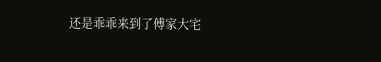还是乖乖来到了傅家大宅